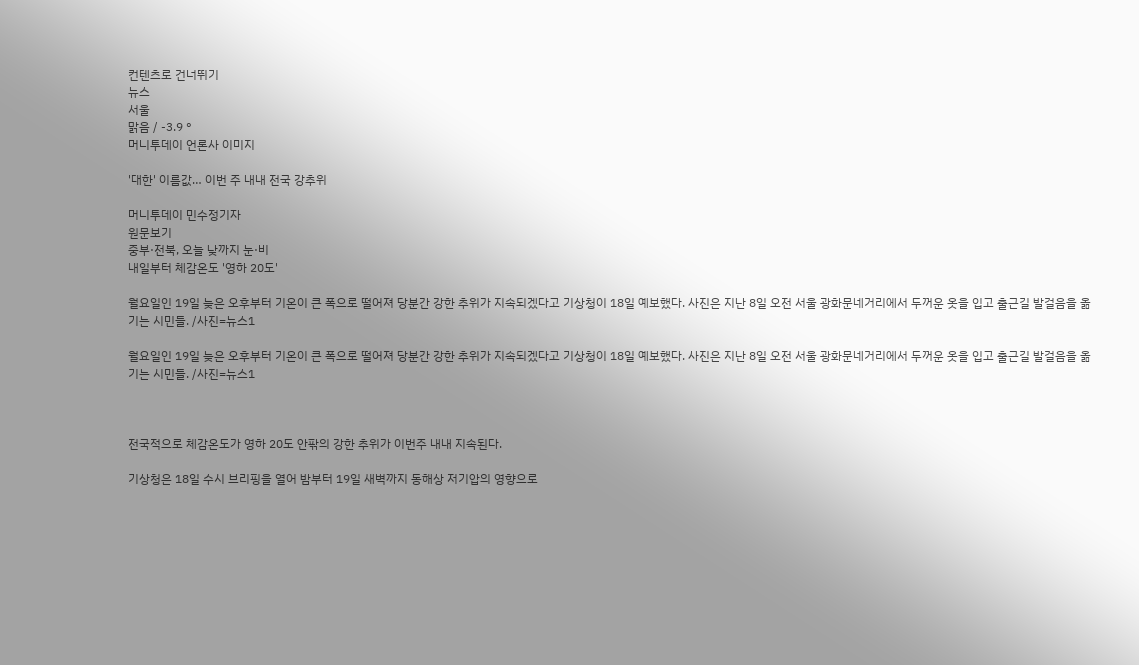컨텐츠로 건너뛰기
뉴스
서울
맑음 / -3.9 °
머니투데이 언론사 이미지

'대한' 이름값… 이번 주 내내 전국 강추위

머니투데이 민수정기자
원문보기
중부·전북, 오늘 낮까지 눈·비
내일부터 체감온도 '영하 20도'

월요일인 19일 늦은 오후부터 기온이 큰 폭으로 떨어져 당분간 강한 추위가 지속되겠다고 기상청이 18일 예보했다. 사진은 지난 8일 오전 서울 광화문네거리에서 두꺼운 옷을 입고 출근길 발걸음을 옮기는 시민들. /사진=뉴스1

월요일인 19일 늦은 오후부터 기온이 큰 폭으로 떨어져 당분간 강한 추위가 지속되겠다고 기상청이 18일 예보했다. 사진은 지난 8일 오전 서울 광화문네거리에서 두꺼운 옷을 입고 출근길 발걸음을 옮기는 시민들. /사진=뉴스1



전국적으로 체감온도가 영하 20도 안팎의 강한 추위가 이번주 내내 지속된다.

기상청은 18일 수시 브리핑을 열어 밤부터 19일 새벽까지 동해상 저기압의 영향으로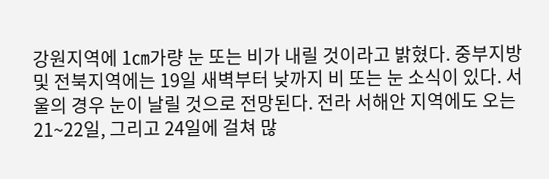강원지역에 1㎝가량 눈 또는 비가 내릴 것이라고 밝혔다. 중부지방 및 전북지역에는 19일 새벽부터 낮까지 비 또는 눈 소식이 있다. 서울의 경우 눈이 날릴 것으로 전망된다. 전라 서해안 지역에도 오는 21~22일, 그리고 24일에 걸쳐 많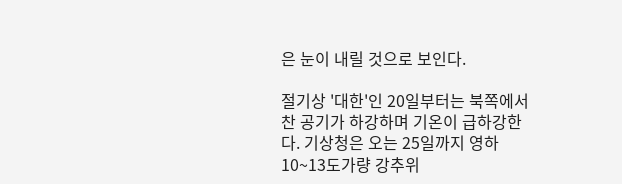은 눈이 내릴 것으로 보인다.

절기상 '대한'인 20일부터는 북쪽에서 찬 공기가 하강하며 기온이 급하강한다. 기상청은 오는 25일까지 영하 10~13도가량 강추위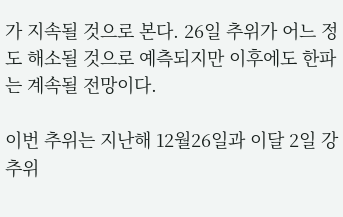가 지속될 것으로 본다. 26일 추위가 어느 정도 해소될 것으로 예측되지만 이후에도 한파는 계속될 전망이다.

이번 추위는 지난해 12월26일과 이달 2일 강추위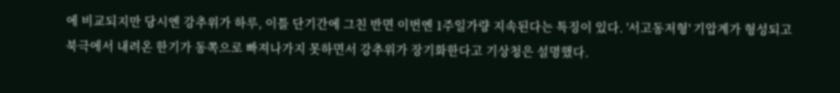에 비교되지만 당시엔 강추위가 하루, 이틀 단기간에 그친 반면 이번엔 1주일가량 지속된다는 특징이 있다. '서고동저형' 기압계가 형성되고 북극에서 내려온 한기가 동쪽으로 빠져나가지 못하면서 강추위가 장기화한다고 기상청은 설명했다.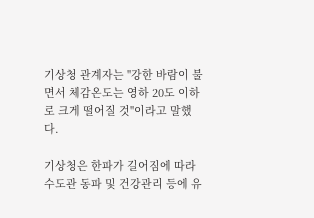기상청 관계자는 "강한 바람이 불면서 체감온도는 영하 20도 이하로 크게 떨어질 것"이라고 말했다.

기상청은 한파가 길어짐에 따라 수도관 동파 및 건강관리 등에 유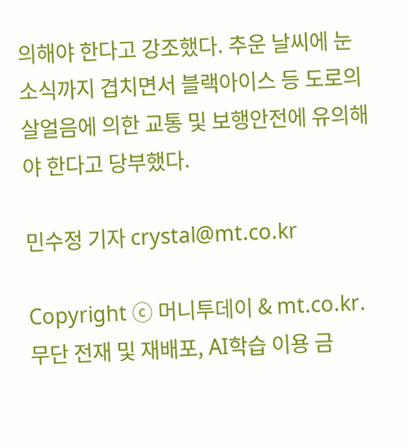의해야 한다고 강조했다. 추운 날씨에 눈 소식까지 겹치면서 블랙아이스 등 도로의 살얼음에 의한 교통 및 보행안전에 유의해야 한다고 당부했다.

민수정 기자 crystal@mt.co.kr

Copyright ⓒ 머니투데이 & mt.co.kr. 무단 전재 및 재배포, AI학습 이용 금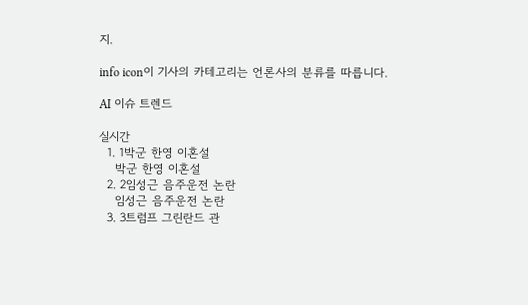지.

info icon이 기사의 카테고리는 언론사의 분류를 따릅니다.

AI 이슈 트렌드

실시간
  1. 1박군 한영 이혼설
    박군 한영 이혼설
  2. 2임성근 음주운전 논란
    임성근 음주운전 논란
  3. 3트럼프 그린란드 관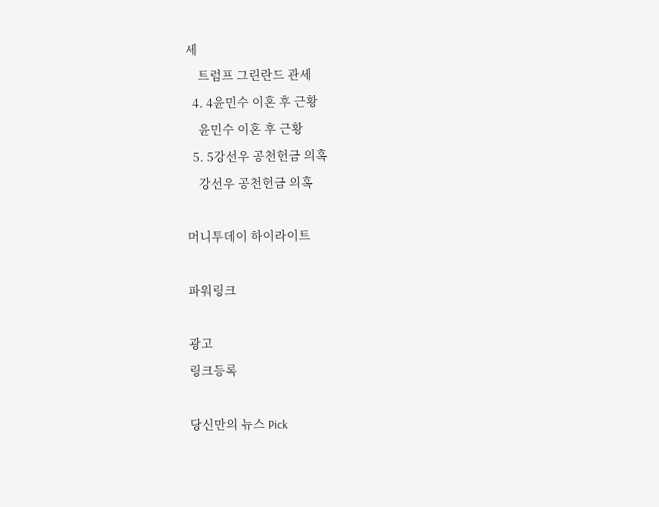세
    트럼프 그린란드 관세
  4. 4윤민수 이혼 후 근황
    윤민수 이혼 후 근황
  5. 5강선우 공천헌금 의혹
    강선우 공천헌금 의혹

머니투데이 하이라이트

파워링크

광고
링크등록

당신만의 뉴스 Pick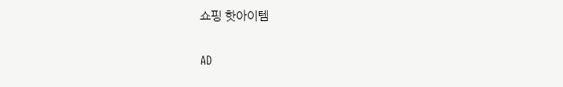쇼핑 핫아이템

AD